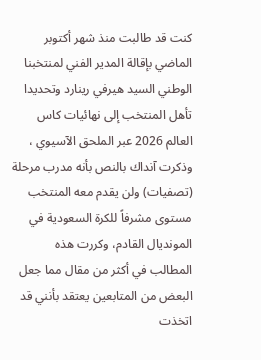كنت قد طالبت منذ شهر أكتوبر الماضي بإقالة المدير الفني لمنتخبنا الوطني السيد هيرفي رينارد وتحديدا تأهل المنتخب إلى نهائيات كاس العالم 2026 عبر الملحق الآسيوي ، وذكرت آنداك بالنص بأنه مدرب مرحلة (تصفيات) ولن يقدم معه المنتخب مستوى مشرفاً للكرة السعودية في المونديال القادم، وكررت هذه المطالب في أكثر من مقال مما جعل البعض من المتابعين يعتقد بأنني قد اتخذت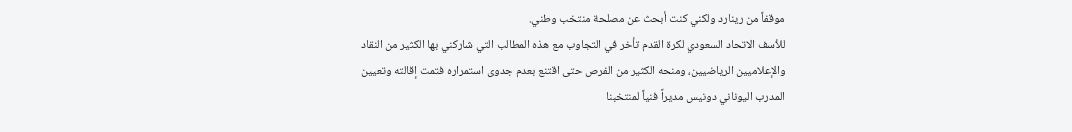موقفاً من رينارد ولكني كنت أبحث عن مصلحة منتخب وطني.
للأسف الاتحاد السعودي لكرة القدم تأخر في التجاوب مع هذه المطالب التي شاركني بها الكثير من النقاد والإعلاميين الرياضيين، ومنحه الكثير من الفرص حتى اقتنع بعدم جدوى استمراره فتمت إقالته وتعيين المدرب اليوناني دونيس مديراً فنياً لمنتخبنا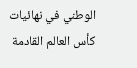الوطني في نهائيات كأس العالم القادمة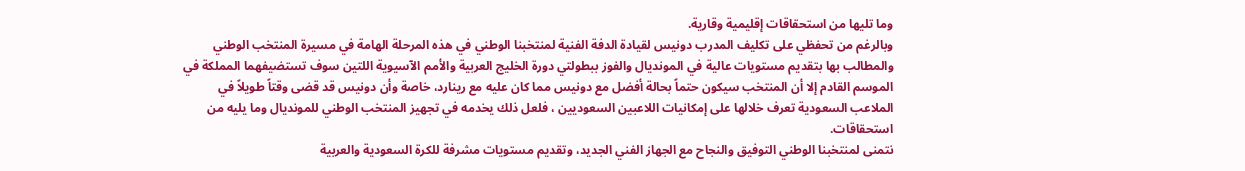وما تليها من استحقاقات إقليمية وقارية.
وبالرغم من تحفظي على تكليف المدرب دونيس لقيادة الدفة الفنية لمنتخبنا الوطني في هذه المرحلة الهامة في مسيرة المنتخب الوطني والمطالب بها بتقديم مستويات عالية في المونديال والفوز ببطولتي دورة الخليج العربية والأمم الآسيوية اللتين سوف تستضيفهما المملكة في الموسم القادم إلا أن المنتخب سيكون حتماً بحالة أفضل مع دونيس مما كان عليه مع رينارد، خاصة وأن دونيس قد قضى وقتاً طويلاً في الملاعب السعودية تعرف خلالها على إمكانيات اللاعبين السعوديين ، فلعل ذلك يخدمه في تجهيز المنتخب الوطني للمونديال وما يليه من استحقاقات.
نتمنى لمنتخبنا الوطني التوفيق والنجاح مع الجهاز الفني الجديد، وتقديم مستويات مشرفة للكرة السعودية والعربية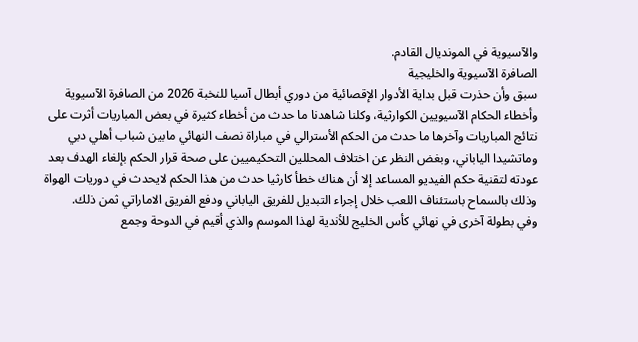والآسيوية في المونديال القادم.
الصافرة الآسيوية والخليجية
سبق وأن حذرت قبل بداية الأدوار الإقصائية من دوري أبطال آسيا للنخبة 2026 من الصافرة الآسيوية وأخطاء الحكام الآسيويين الكوارثية، وكلنا شاهدنا ما حدث من أخطاء كثيرة في بعض المباريات أثرت على نتائج المباريات وآخرها ما حدث من الحكم الأسترالي في مباراة نصف النهائي مابين شباب أهلي دبي وماتشيدا الياباني، وبغض النظر عن اختلاف المحللين التحكيميين على صحة قرار الحكم بإلغاء الهدف بعد عودته لتقنية حكم الفيديو المساعد إلا أن هناك خطأ كارثيا حدث من هذا الحكم لايحدث في دوريات الهواة وذلك بالسماح باستئناف اللعب خلال إجراء التبديل للفريق الياباني ودفع الفريق الاماراتي ثمن ذلك.
وفي بطولة آخرى في نهائي كأس الخليج للأندية لهذا الموسم والذي أقيم في الدوحة وجمع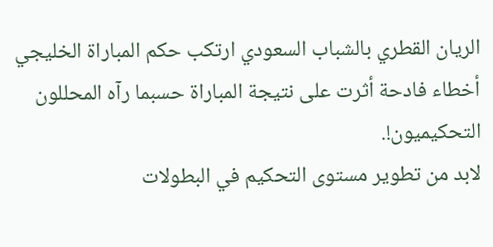الريان القطري بالشباب السعودي ارتكب حكم المباراة الخليجي أخطاء فادحة أثرت على نتيجة المباراة حسبما رآه المحللون التحكيميون!.
لابد من تطوير مستوى التحكيم في البطولات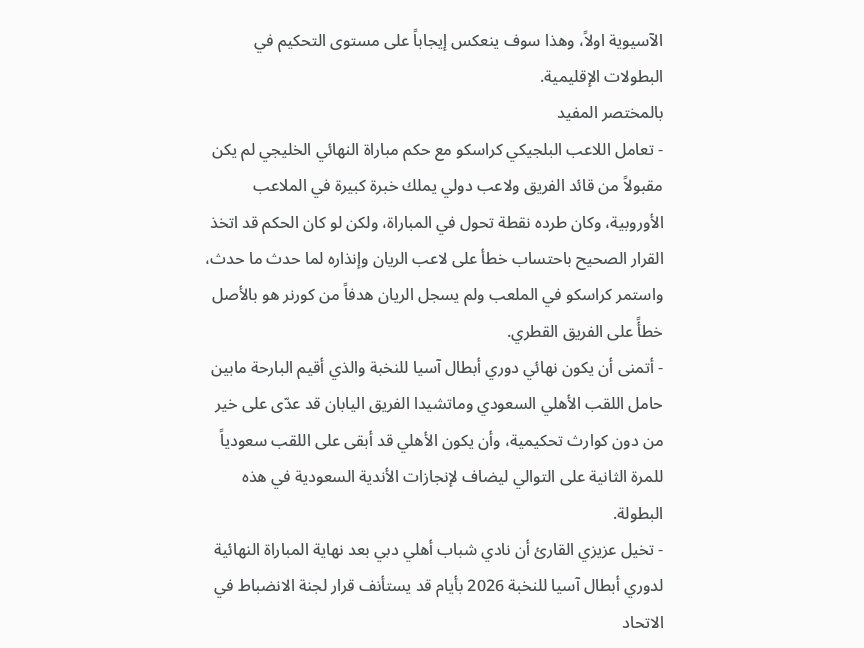الآسيوية اولاً، وهذا سوف ينعكس إيجاباً على مستوى التحكيم في البطولات الإقليمية.
بالمختصر المفيد
- تعامل اللاعب البلجيكي كراسكو مع حكم مباراة النهائي الخليجي لم يكن مقبولاً من قائد الفريق ولاعب دولي يملك خبرة كبيرة في الملاعب الأوروبية، وكان طرده نقطة تحول في المباراة، ولكن لو كان الحكم قد اتخذ القرار الصحيح باحتساب خطأ على لاعب الريان وإنذاره لما حدث ما حدث، واستمر كراسكو في الملعب ولم يسجل الريان هدفاً من كورنر هو بالأصل خطأً على الفريق القطري.
- أتمنى أن يكون نهائي دوري أبطال آسيا للنخبة والذي أقيم البارحة مابين حامل اللقب الأهلي السعودي وماتشيدا الفريق اليابان قد عدّى على خير من دون كوارث تحكيمية، وأن يكون الأهلي قد أبقى على اللقب سعودياً للمرة الثانية على التوالي ليضاف لإنجازات الأندية السعودية في هذه البطولة.
- تخيل عزيزي القارئ أن نادي شباب أهلي دبي بعد نهاية المباراة النهائية لدوري أبطال آسيا للنخبة 2026 بأيام قد يستأنف قرار لجنة الانضباط في الاتحاد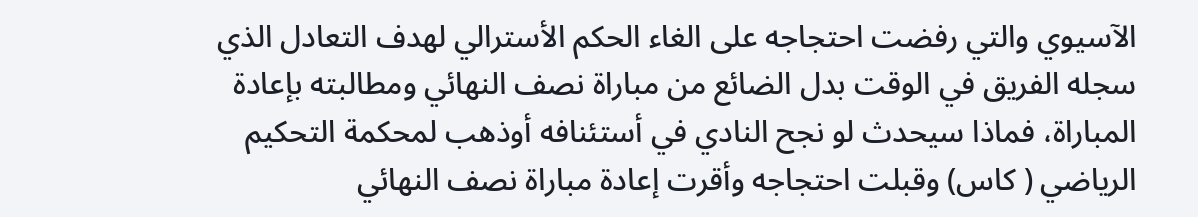الآسيوي والتي رفضت احتجاجه على الغاء الحكم الأسترالي لهدف التعادل الذي سجله الفريق في الوقت بدل الضائع من مباراة نصف النهائي ومطالبته بإعادة المباراة، فماذا سيحدث لو نجح النادي في أستئنافه أوذهب لمحكمة التحكيم الرياضي ( كاس) وقبلت احتجاجه وأقرت إعادة مباراة نصف النهائي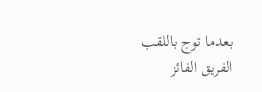بعدما توج باللقب الفريق الفائز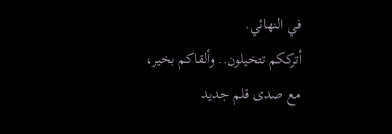في النهائي.
أترككم تتخيلون.. وألقاكم بخير، مع صدى قلم جديد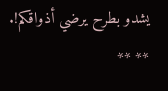يشدو بطرح يرضي أذواقكم!.
** **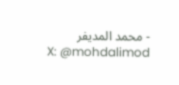- محمد المديفر
X: @mohdalimod